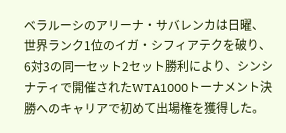ベラルーシのアリーナ・サバレンカは日曜、世界ランク1位のイガ・シフィアテクを破り、6対3の同一セット2セット勝利により、シンシナティで開催されたWTA1000トーナメント決勝へのキャリアで初めて出場権を獲得した。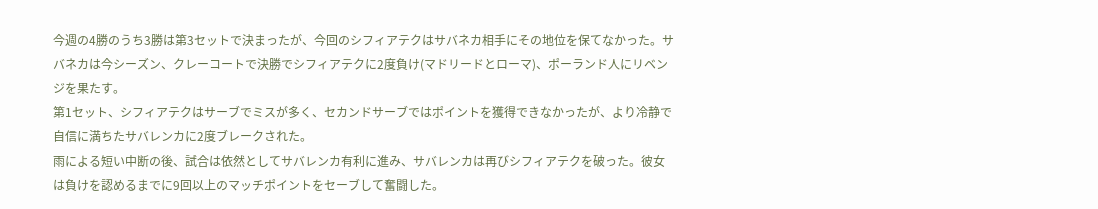今週の4勝のうち3勝は第3セットで決まったが、今回のシフィアテクはサバネカ相手にその地位を保てなかった。サバネカは今シーズン、クレーコートで決勝でシフィアテクに2度負け(マドリードとローマ)、ポーランド人にリベンジを果たす。
第1セット、シフィアテクはサーブでミスが多く、セカンドサーブではポイントを獲得できなかったが、より冷静で自信に満ちたサバレンカに2度ブレークされた。
雨による短い中断の後、試合は依然としてサバレンカ有利に進み、サバレンカは再びシフィアテクを破った。彼女は負けを認めるまでに9回以上のマッチポイントをセーブして奮闘した。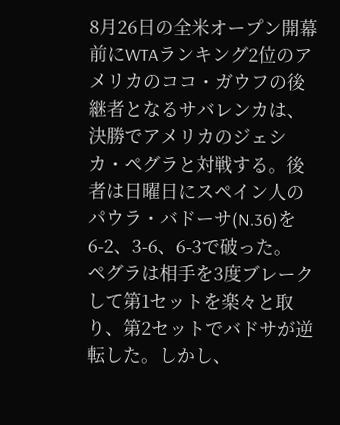8月26日の全米オープン開幕前にWTAランキング2位のアメリカのココ・ガウフの後継者となるサバレンカは、決勝でアメリカのジェシカ・ペグラと対戦する。後者は日曜日にスペイン人のパウラ・バドーサ(N.36)を6-2、3-6、6-3で破った。
ペグラは相手を3度ブレークして第1セットを楽々と取り、第2セットでバドサが逆転した。しかし、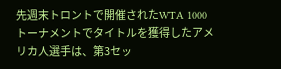先週末トロントで開催されたWTA 1000トーナメントでタイトルを獲得したアメリカ人選手は、第3セッ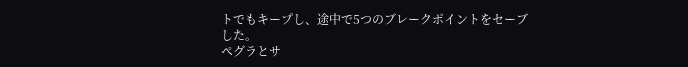トでもキープし、途中で5つのブレークポイントをセーブした。
ペグラとサ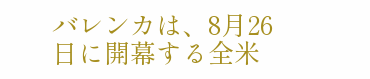バレンカは、8月26日に開幕する全米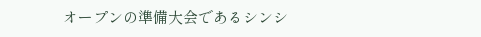オープンの準備大会であるシンシ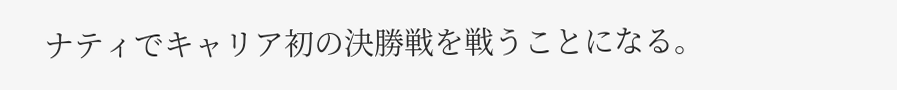ナティでキャリア初の決勝戦を戦うことになる。